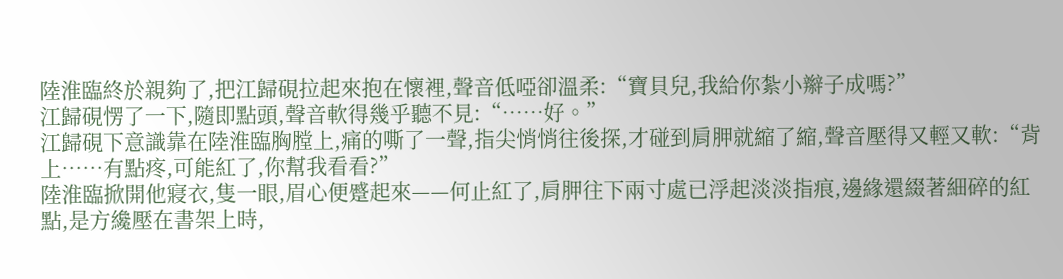陸淮臨終於親夠了,把江歸硯拉起來抱在懷裡,聲音低啞卻溫柔:“寶貝兒,我給你紮小辮子成嗎?”
江歸硯愣了一下,隨即點頭,聲音軟得幾乎聽不見:“……好。”
江歸硯下意識靠在陸淮臨胸膛上,痛的嘶了一聲,指尖悄悄往後探,才碰到肩胛就縮了縮,聲音壓得又輕又軟:“背上……有點疼,可能紅了,你幫我看看?”
陸淮臨掀開他寢衣,隻一眼,眉心便蹙起來——何止紅了,肩胛往下兩寸處已浮起淡淡指痕,邊緣還綴著細碎的紅點,是方纔壓在書架上時,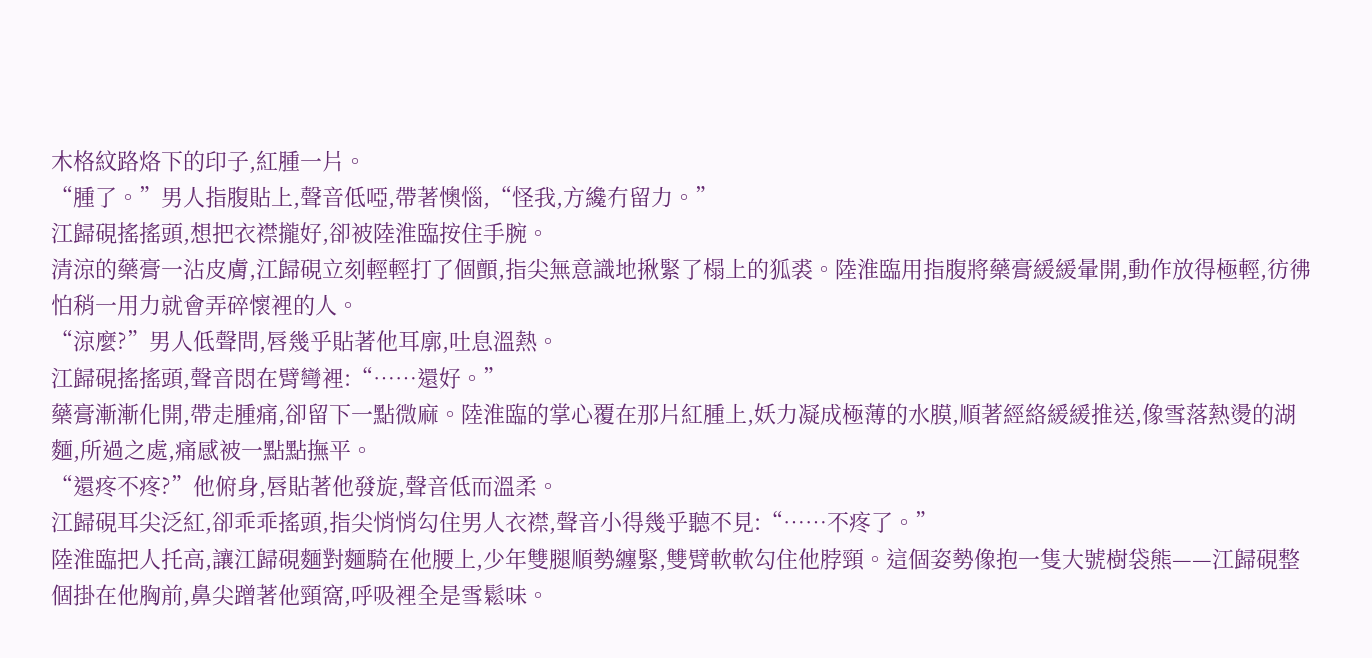木格紋路烙下的印子,紅腫一片。
“腫了。”男人指腹貼上,聲音低啞,帶著懊惱,“怪我,方纔冇留力。”
江歸硯搖搖頭,想把衣襟攏好,卻被陸淮臨按住手腕。
清涼的藥膏一沾皮膚,江歸硯立刻輕輕打了個顫,指尖無意識地揪緊了榻上的狐裘。陸淮臨用指腹將藥膏緩緩暈開,動作放得極輕,彷彿怕稍一用力就會弄碎懷裡的人。
“涼麼?”男人低聲問,唇幾乎貼著他耳廓,吐息溫熱。
江歸硯搖搖頭,聲音悶在臂彎裡:“……還好。”
藥膏漸漸化開,帶走腫痛,卻留下一點微麻。陸淮臨的掌心覆在那片紅腫上,妖力凝成極薄的水膜,順著經絡緩緩推送,像雪落熱燙的湖麵,所過之處,痛感被一點點撫平。
“還疼不疼?”他俯身,唇貼著他發旋,聲音低而溫柔。
江歸硯耳尖泛紅,卻乖乖搖頭,指尖悄悄勾住男人衣襟,聲音小得幾乎聽不見:“……不疼了。”
陸淮臨把人托高,讓江歸硯麵對麵騎在他腰上,少年雙腿順勢纏緊,雙臂軟軟勾住他脖頸。這個姿勢像抱一隻大號樹袋熊——江歸硯整個掛在他胸前,鼻尖蹭著他頸窩,呼吸裡全是雪鬆味。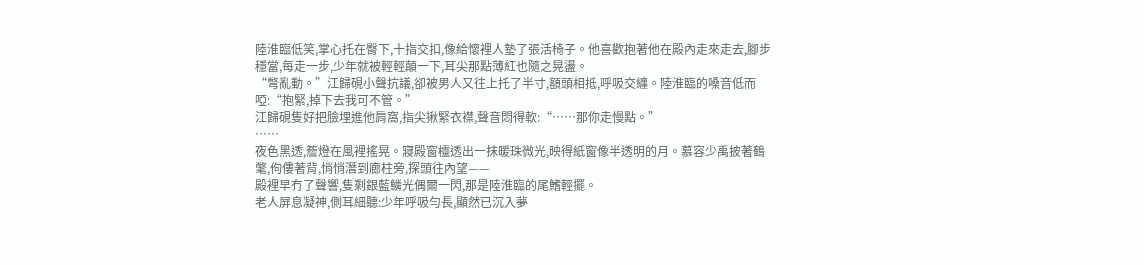陸淮臨低笑,掌心托在臀下,十指交扣,像給懷裡人墊了張活椅子。他喜歡抱著他在殿內走來走去,腳步穩當,每走一步,少年就被輕輕顛一下,耳尖那點薄紅也隨之晃盪。
“彆亂動。”江歸硯小聲抗議,卻被男人又往上托了半寸,額頭相抵,呼吸交纏。陸淮臨的嗓音低而啞:“抱緊,掉下去我可不管。”
江歸硯隻好把臉埋進他肩窩,指尖揪緊衣襟,聲音悶得軟:“……那你走慢點。”
……
夜色黑透,簷燈在風裡搖晃。寢殿窗欞透出一抹暖珠微光,映得紙窗像半透明的月。慕容少禹披著鶴氅,佝僂著背,悄悄潛到廊柱旁,探頭往內望——
殿裡早冇了聲響,隻剩銀藍鱗光偶爾一閃,那是陸淮臨的尾鰭輕擺。
老人屏息凝神,側耳細聽:少年呼吸勻長,顯然已沉入夢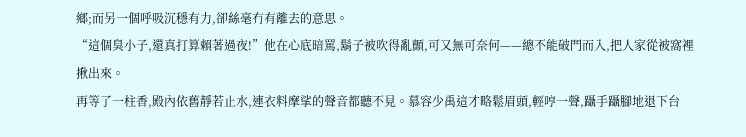鄉;而另一個呼吸沉穩有力,卻絲毫冇有離去的意思。
“這個臭小子,還真打算賴著過夜!”他在心底暗罵,鬍子被吹得亂顫,可又無可奈何——總不能破門而入,把人家從被窩裡揪出來。
再等了一柱香,殿內依舊靜若止水,連衣料摩挲的聲音都聽不見。慕容少禹這才略鬆眉頭,輕哼一聲,躡手躡腳地退下台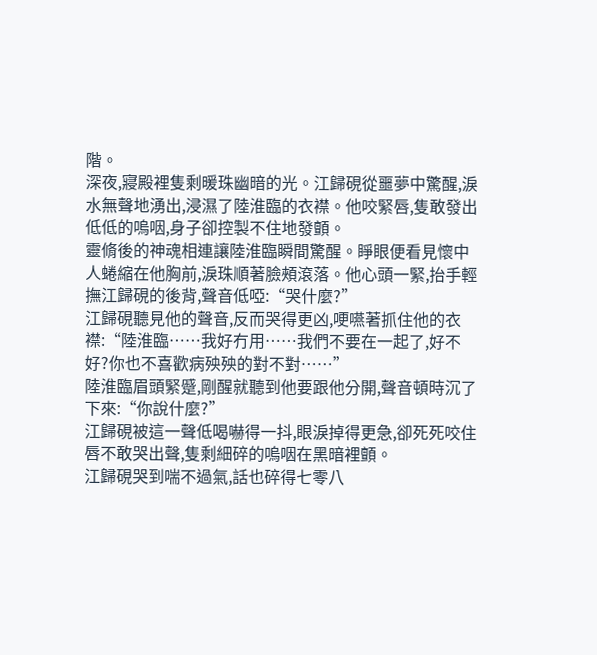階。
深夜,寢殿裡隻剩暖珠幽暗的光。江歸硯從噩夢中驚醒,淚水無聲地湧出,浸濕了陸淮臨的衣襟。他咬緊唇,隻敢發出低低的嗚咽,身子卻控製不住地發顫。
靈脩後的神魂相連讓陸淮臨瞬間驚醒。睜眼便看見懷中人蜷縮在他胸前,淚珠順著臉頰滾落。他心頭一緊,抬手輕撫江歸硯的後背,聲音低啞:“哭什麼?”
江歸硯聽見他的聲音,反而哭得更凶,哽嚥著抓住他的衣襟:“陸淮臨……我好冇用……我們不要在一起了,好不好?你也不喜歡病殃殃的對不對……”
陸淮臨眉頭緊蹙,剛醒就聽到他要跟他分開,聲音頓時沉了下來:“你說什麼?”
江歸硯被這一聲低喝嚇得一抖,眼淚掉得更急,卻死死咬住唇不敢哭出聲,隻剩細碎的嗚咽在黑暗裡顫。
江歸硯哭到喘不過氣,話也碎得七零八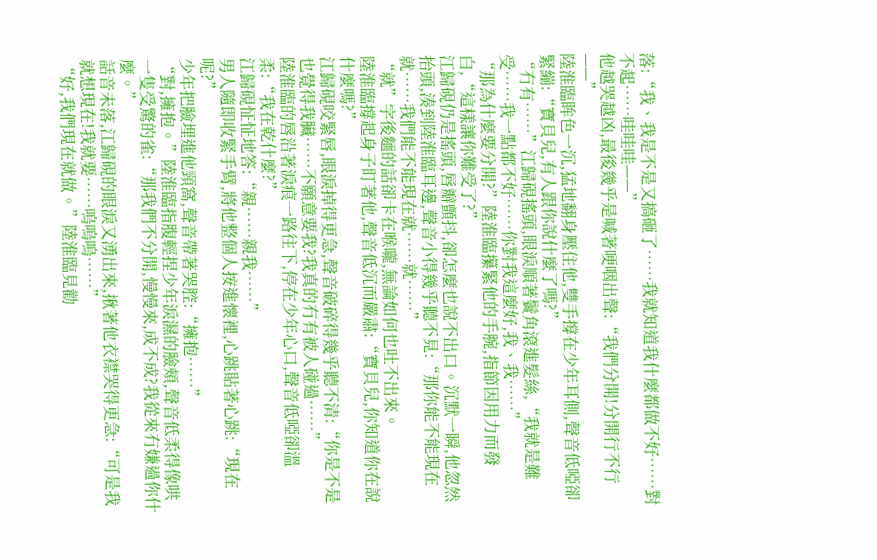落:“我、我是不是又搞砸了……我就知道我什麼都做不好……對不起……哇哇哇——”
他越哭越凶,最後幾乎是喊著哽咽出聲:“我們分開!分開行不行——”
陸淮臨眸色一沉,猛地翻身壓住他,雙手撐在少年耳側,聲音低啞卻緊繃:“寶貝兒,有人跟你說什麼了嗎?”
“冇有……”江歸硯搖頭,眼淚順著鬢角滾進髮絲,“我就是難受……我一點都不好……你對我這麼好,我、我……”
“那為什麼要分開?”陸淮臨攥緊他的手腕,指節因用力而發白,“這樣讓你難受了?”
江歸硯仍是搖頭,唇瓣顫抖,卻怎麼也說不出口。沉默一瞬,他忽然抬頭,湊到陸淮臨耳邊,聲音小得幾乎聽不見:“那你能不能現在就……我們能不能現在就……就……”
“就”字後麵的話卻卡在喉嚨,無論如何也吐不出來。
陸淮臨撐起身子盯著他,聲音低沉而嚴肅:“寶貝兒,你知道你在說什麼嗎?”
江歸硯咬緊唇,眼淚掉得更急,聲音破碎得幾乎聽不清:“你是不是也覺得我臟……不願意要我?我真的冇有被人碰過……”
陸淮臨的唇沿著淚痕一路往下,停在少年心口,聲音低啞卻溫柔:“我在乾什麼?”
江歸硯怔怔地答:“親……親我……”
男人隨即收緊手臂,將他整個人按進懷裡,心跳貼著心跳:“現在呢?”
少年把臉埋進他頸窩,聲音帶著哭腔:“擁抱……”
“對,擁抱。”陸淮臨指腹輕捏少年淚濕的臉頰,聲音低柔得像哄一隻受驚的雀:“那我們不分開,慢慢來,成不成?我從來冇嫌過你什麼。”
話音未落,江歸硯的眼淚又湧出來,揪著他衣襟哭得更急:“可是我就想現在!我就要……嗚嗚嗚……”
“好,我們現在就做。”陸淮臨見勸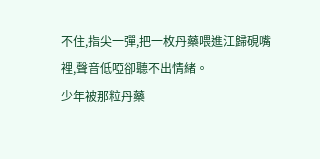不住,指尖一彈,把一枚丹藥喂進江歸硯嘴裡,聲音低啞卻聽不出情緒。
少年被那粒丹藥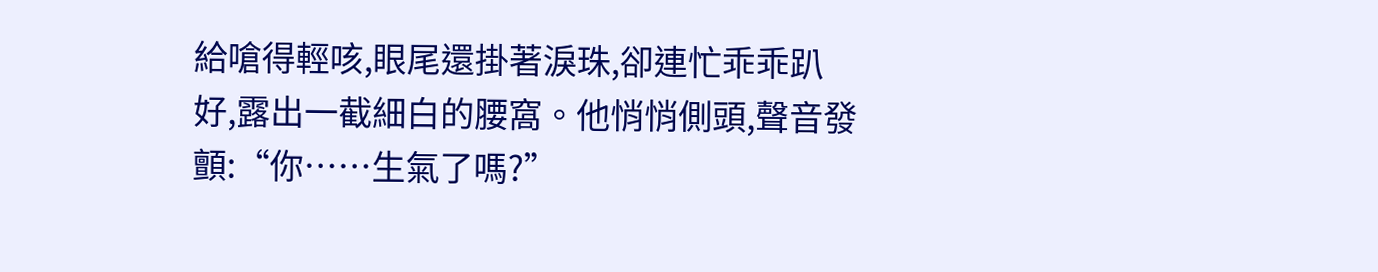給嗆得輕咳,眼尾還掛著淚珠,卻連忙乖乖趴好,露出一截細白的腰窩。他悄悄側頭,聲音發顫:“你……生氣了嗎?”